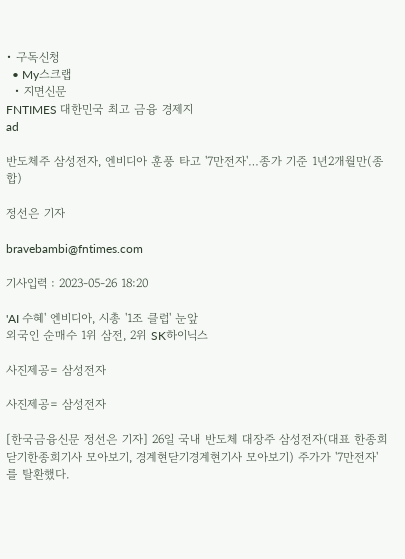• 구독신청
  • My스크랩
  • 지면신문
FNTIMES 대한민국 최고 금융 경제지
ad

반도체주 삼성전자, 엔비디아 훈풍 타고 '7만전자'…종가 기준 1년2개월만(종합)

정선은 기자

bravebambi@fntimes.com

기사입력 : 2023-05-26 18:20

'AI 수혜' 엔비디아, 시총 '1조 클럽' 눈앞
외국인 순매수 1위 삼전, 2위 SK하이닉스

사진제공= 삼성전자

사진제공= 삼성전자

[한국금융신문 정선은 기자] 26일 국내 반도체 대장주 삼성전자(대표 한종희닫기한종희기사 모아보기, 경계현닫기경계현기사 모아보기) 주가가 '7만전자'를 탈환했다.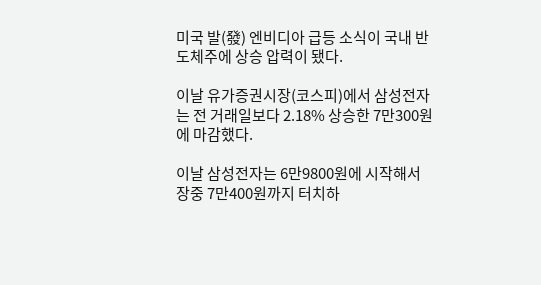미국 발(發) 엔비디아 급등 소식이 국내 반도체주에 상승 압력이 됐다.

이날 유가증권시장(코스피)에서 삼성전자는 전 거래일보다 2.18% 상승한 7만300원에 마감했다.

이날 삼성전자는 6만9800원에 시작해서 장중 7만400원까지 터치하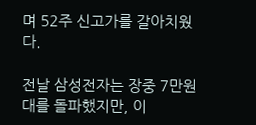며 52주 신고가를 갈아치웠다.

전날 삼성전자는 장중 7만원대를 돌파했지만, 이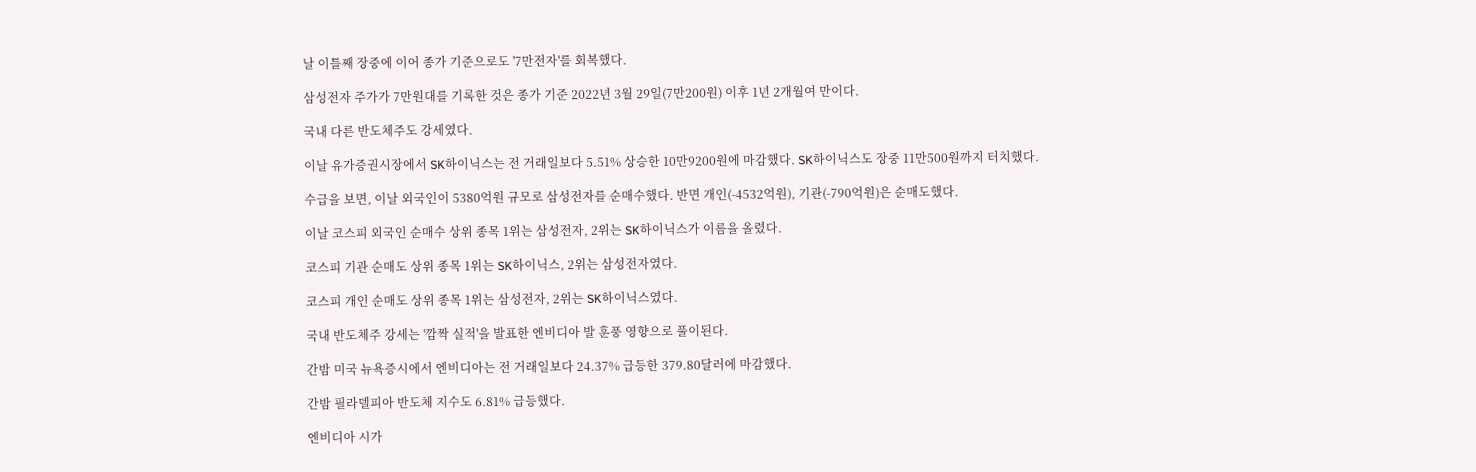날 이틀째 장중에 이어 종가 기준으로도 '7만전자'를 회복했다.

삼성전자 주가가 7만원대를 기록한 것은 종가 기준 2022년 3월 29일(7만200원) 이후 1년 2개월여 만이다.

국내 다른 반도체주도 강세였다.

이날 유가증권시장에서 SK하이닉스는 전 거래일보다 5.51% 상승한 10만9200원에 마감했다. SK하이닉스도 장중 11만500원까지 터치했다.

수급을 보면, 이날 외국인이 5380억원 규모로 삼성전자를 순매수했다. 반면 개인(-4532억원), 기관(-790억원)은 순매도했다.

이날 코스피 외국인 순매수 상위 종목 1위는 삼성전자, 2위는 SK하이닉스가 이름을 올렸다.

코스피 기관 순매도 상위 종목 1위는 SK하이닉스, 2위는 삼성전자였다.

코스피 개인 순매도 상위 종목 1위는 삼성전자, 2위는 SK하이닉스였다.

국내 반도체주 강세는 '깜짝 실적'을 발표한 엔비디아 발 훈풍 영향으로 풀이된다.

간밤 미국 뉴욕증시에서 엔비디아는 전 거래일보다 24.37% 급등한 379.80달러에 마감했다.

간밤 필라델피아 반도체 지수도 6.81% 급등했다.

엔비디아 시가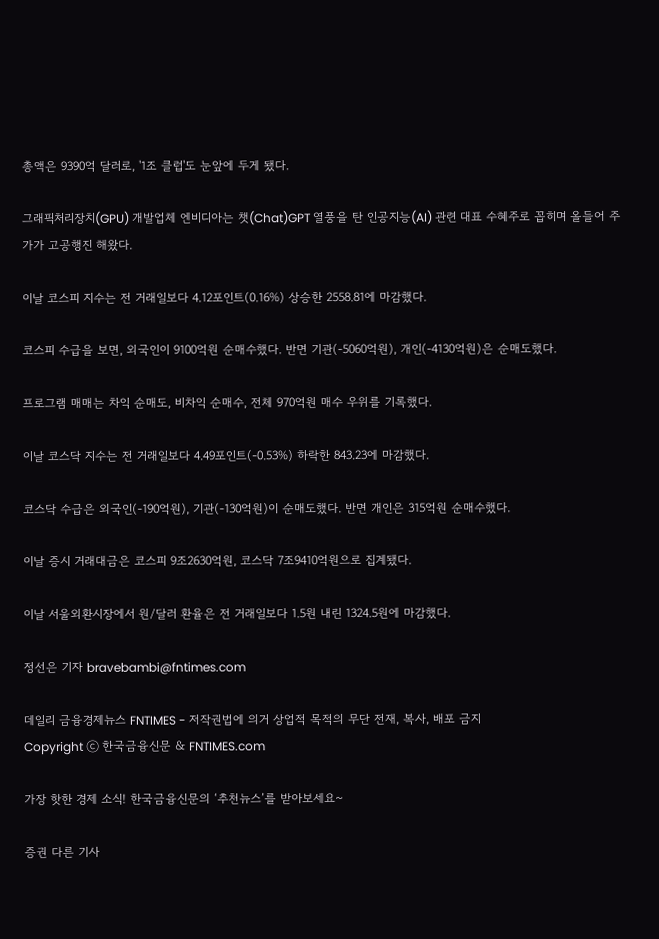총액은 9390억 달러로, '1조 클럽'도 눈앞에 두게 됐다.

그래픽처리장치(GPU) 개발업체 엔비디아는 챗(Chat)GPT 열풍을 탄 인공지능(AI) 관련 대표 수혜주로 꼽히며 올들어 주가가 고공행진 해왔다.

이날 코스피 지수는 전 거래일보다 4.12포인트(0.16%) 상승한 2558.81에 마감했다.

코스피 수급을 보면, 외국인이 9100억원 순매수했다. 반면 기관(-5060억원), 개인(-4130억원)은 순매도했다.

프로그램 매매는 차익 순매도, 비차익 순매수, 전체 970억원 매수 우위를 기록했다.

이날 코스닥 지수는 전 거래일보다 4.49포인트(-0.53%) 하락한 843.23에 마감했다.

코스닥 수급은 외국인(-190억원), 기관(-130억원)이 순매도했다. 반면 개인은 315억원 순매수했다.

이날 증시 거래대금은 코스피 9조2630억원, 코스닥 7조9410억원으로 집계됐다.

이날 서울외환시장에서 원/달러 환율은 전 거래일보다 1.5원 내린 1324.5원에 마감했다.

정선은 기자 bravebambi@fntimes.com

데일리 금융경제뉴스 FNTIMES - 저작권법에 의거 상업적 목적의 무단 전재, 복사, 배포 금지
Copyright ⓒ 한국금융신문 & FNTIMES.com

가장 핫한 경제 소식! 한국금융신문의 ‘추천뉴스’를 받아보세요~

증권 다른 기사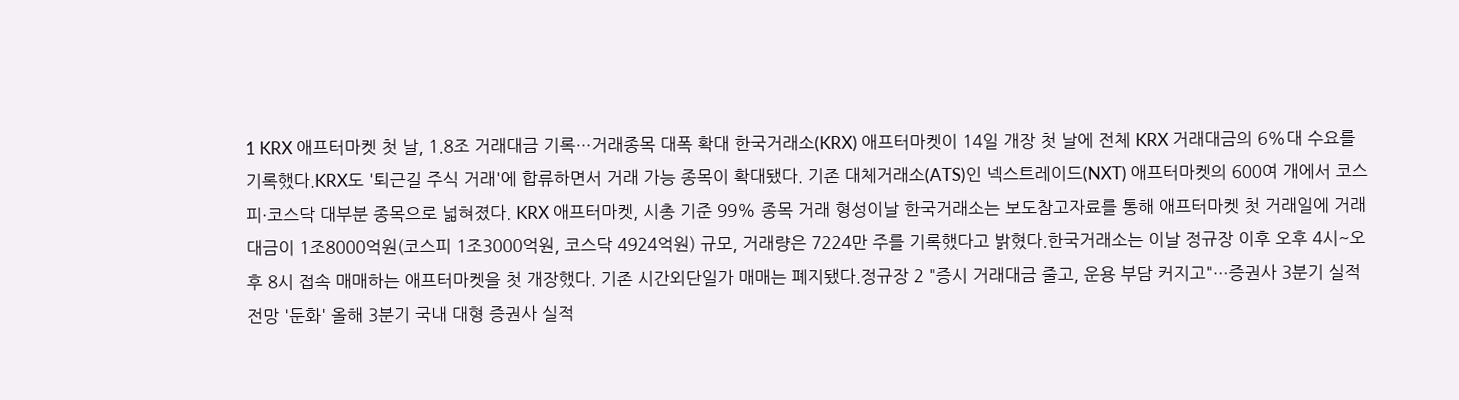1 KRX 애프터마켓 첫 날, 1.8조 거래대금 기록…거래종목 대폭 확대 한국거래소(KRX) 애프터마켓이 14일 개장 첫 날에 전체 KRX 거래대금의 6%대 수요를 기록했다.KRX도 '퇴근길 주식 거래'에 합류하면서 거래 가능 종목이 확대됐다. 기존 대체거래소(ATS)인 넥스트레이드(NXT) 애프터마켓의 600여 개에서 코스피·코스닥 대부분 종목으로 넓혀졌다. KRX 애프터마켓, 시총 기준 99% 종목 거래 형성이날 한국거래소는 보도참고자료를 통해 애프터마켓 첫 거래일에 거래대금이 1조8000억원(코스피 1조3000억원, 코스닥 4924억원) 규모, 거래량은 7224만 주를 기록했다고 밝혔다.한국거래소는 이날 정규장 이후 오후 4시~오후 8시 접속 매매하는 애프터마켓을 첫 개장했다. 기존 시간외단일가 매매는 폐지됐다.정규장 2 "증시 거래대금 줄고, 운용 부담 커지고"…증권사 3분기 실적 전망 '둔화' 올해 3분기 국내 대형 증권사 실적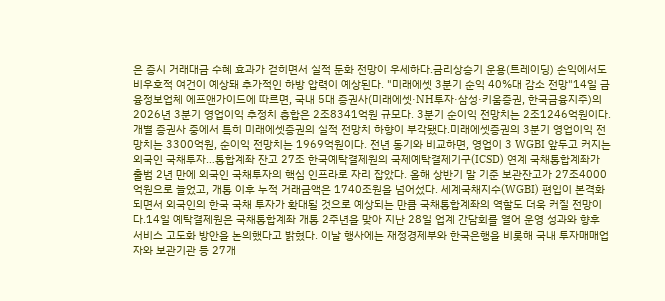은 증시 거래대금 수혜 효과가 걷히면서 실적 둔화 전망이 우세하다.금리상승기 운용(트레이딩) 손익에서도 비우호적 여건이 예상돼 추가적인 하방 압력이 예상된다. "미래에셋 3분기 순익 40%대 감소 전망"14일 금융정보업체 에프앤가이드에 따르면, 국내 5대 증권사(미래에셋·NH투자·삼성·키움증권, 한국금융지주)의 2026년 3분기 영업이익 추정치 총합은 2조8341억원 규모다. 3분기 순이익 전망치는 2조1246억원이다. 개별 증권사 중에서 특히 미래에셋증권의 실적 전망치 하향이 부각됐다.미래에셋증권의 3분기 영업이익 전망치는 3300억원, 순이익 전망치는 1969억원이다. 전년 동기와 비교하면, 영업이 3 WGBI 앞두고 커지는 외국인 국채투자…통합계좌 잔고 27조 한국예탁결제원의 국제예탁결제기구(ICSD) 연계 국채통합계좌가 출범 2년 만에 외국인 국채투자의 핵심 인프라로 자리 잡았다. 올해 상반기 말 기준 보관잔고가 27조4000억원으로 늘었고, 개통 이후 누적 거래금액은 1740조원을 넘어섰다. 세계국채지수(WGBI) 편입이 본격화되면서 외국인의 한국 국채 투자가 확대될 것으로 예상되는 만큼 국채통합계좌의 역할도 더욱 커질 전망이다.14일 예탁결제원은 국채통합계좌 개통 2주년을 맞아 지난 28일 업계 간담회를 열어 운영 성과와 향후 서비스 고도화 방안을 논의했다고 밝혔다. 이날 행사에는 재정경제부와 한국은행을 비롯해 국내 투자매매업자와 보관기관 등 27개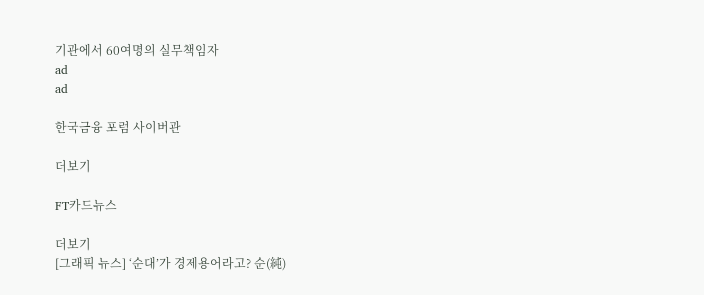기관에서 60여명의 실무책임자
ad
ad

한국금융 포럼 사이버관

더보기

FT카드뉴스

더보기
[그래픽 뉴스] ‘순대’가 경제용어라고? 순(純)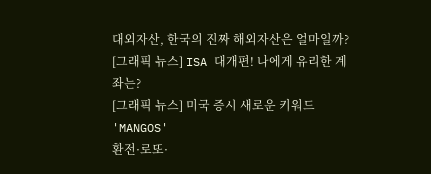대외자산, 한국의 진짜 해외자산은 얼마일까?
[그래픽 뉴스] ISA 대개편! 나에게 유리한 계좌는?
[그래픽 뉴스] 미국 증시 새로운 키워드 'MANGOS'
환전·로또·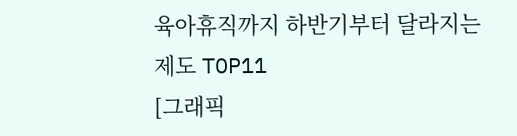육아휴직까지 하반기부터 달라지는 제도 TOP11
[그래픽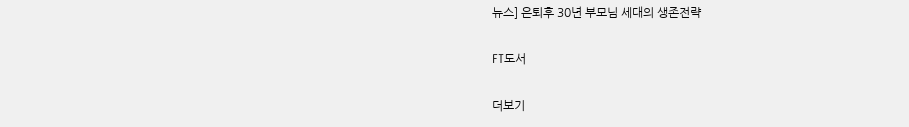뉴스] 은퇴후 30년 부모님 세대의 생존전략

FT도서

더보기